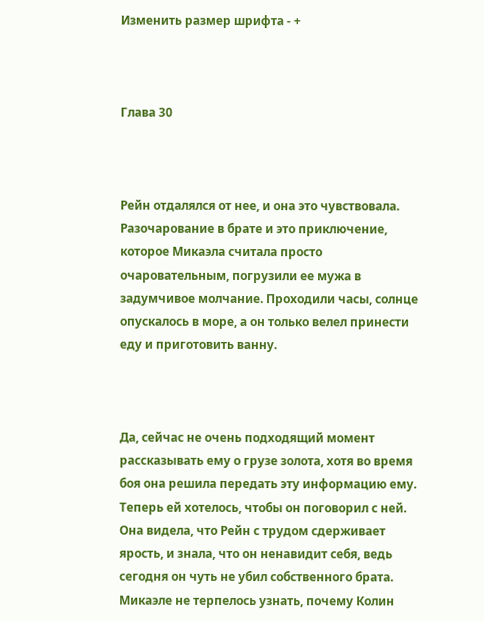Изменить размер шрифта - +



Глава 30



Рейн отдалялся от нее, и она это чувствовала. Разочарование в брате и это приключение, которое Микаэла считала просто очаровательным, погрузили ее мужа в задумчивое молчание. Проходили часы, солнце опускалось в море, а он только велел принести еду и приготовить ванну.



Да, сейчас не очень подходящий момент рассказывать ему о грузе золота, хотя во время боя она решила передать эту информацию ему. Теперь ей хотелось, чтобы он поговорил с ней. Она видела, что Рейн с трудом сдерживает ярость, и знала, что он ненавидит себя, ведь сегодня он чуть не убил собственного брата. Микаэле не терпелось узнать, почему Колин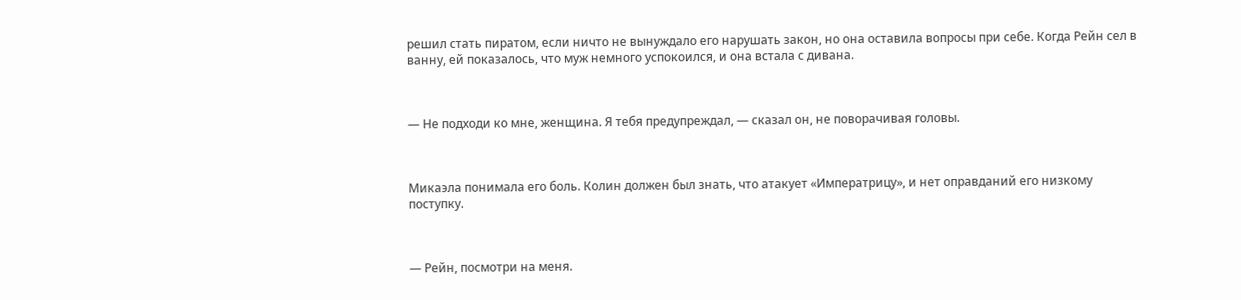решил стать пиратом, если ничто не вынуждало его нарушать закон, но она оставила вопросы при себе. Когда Рейн сел в ванну, ей показалось, что муж немного успокоился, и она встала с дивана.



— Не подходи ко мне, женщина. Я тебя предупреждал, — сказал он, не поворачивая головы.



Микаэла понимала его боль. Колин должен был знать, что атакует «Императрицу», и нет оправданий его низкому поступку.



— Рейн, посмотри на меня.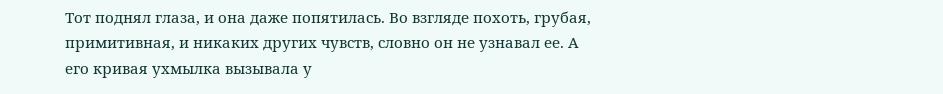Тот поднял глаза, и она даже попятилась. Во взгляде похоть, грубая, примитивная, и никаких других чувств, словно он не узнавал ее. А его кривая ухмылка вызывала у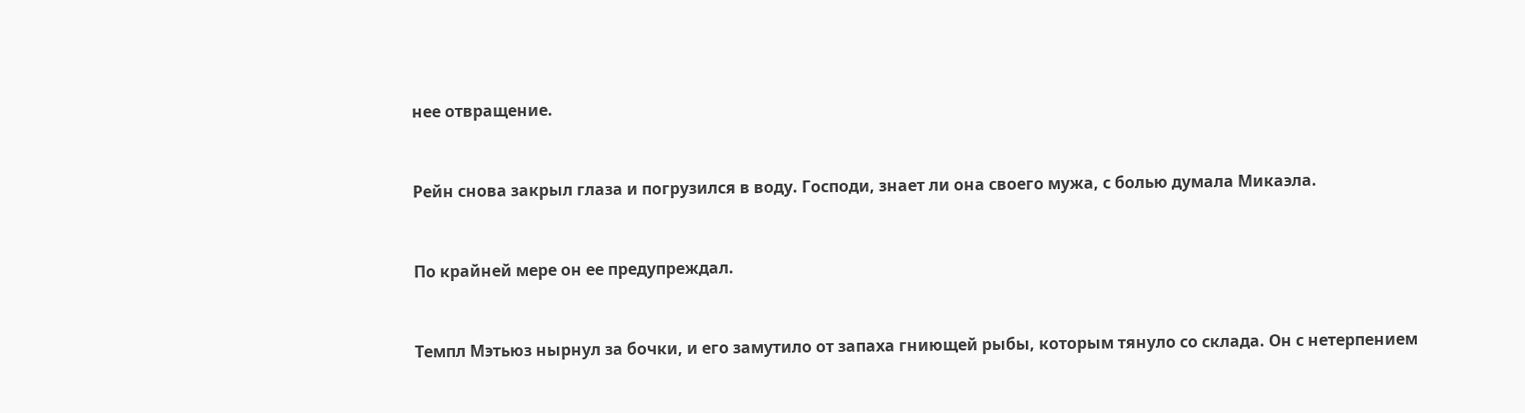нее отвращение.



Рейн снова закрыл глаза и погрузился в воду. Господи, знает ли она своего мужа, с болью думала Микаэла.



По крайней мере он ее предупреждал.



Темпл Мэтьюз нырнул за бочки, и его замутило от запаха гниющей рыбы, которым тянуло со склада. Он с нетерпением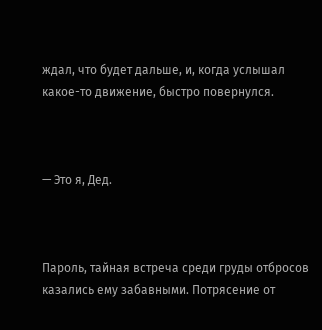ждал, что будет дальше, и, когда услышал какое-то движение, быстро повернулся.



— Это я, Дед.



Пароль, тайная встреча среди груды отбросов казались ему забавными. Потрясение от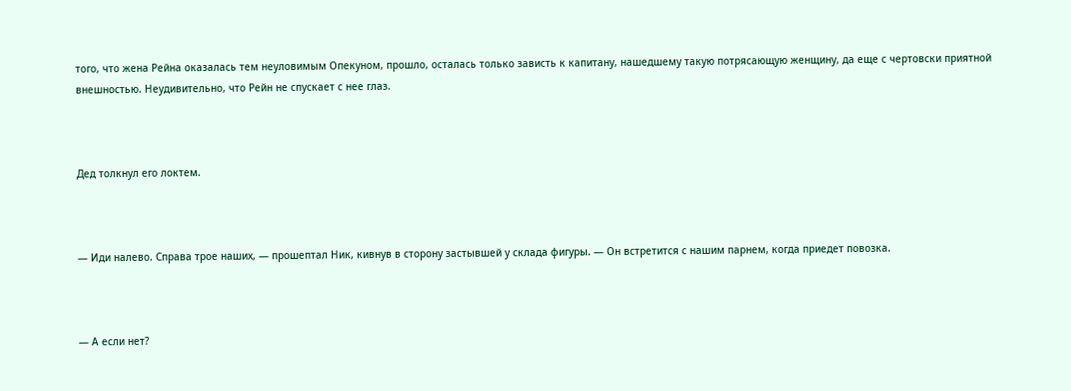того, что жена Рейна оказалась тем неуловимым Опекуном, прошло, осталась только зависть к капитану, нашедшему такую потрясающую женщину, да еще с чертовски приятной внешностью. Неудивительно, что Рейн не спускает с нее глаз.



Дед толкнул его локтем.



— Иди налево. Справа трое наших, — прошептал Ник, кивнув в сторону застывшей у склада фигуры. — Он встретится с нашим парнем, когда приедет повозка.



— А если нет?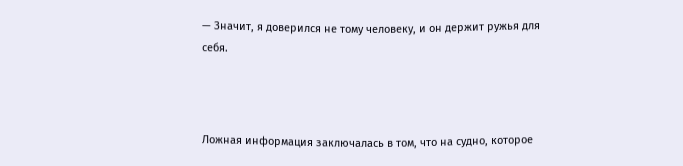— Значит, я доверился не тому человеку, и он держит ружья для себя.



Ложная информация заключалась в том, что на судно, которое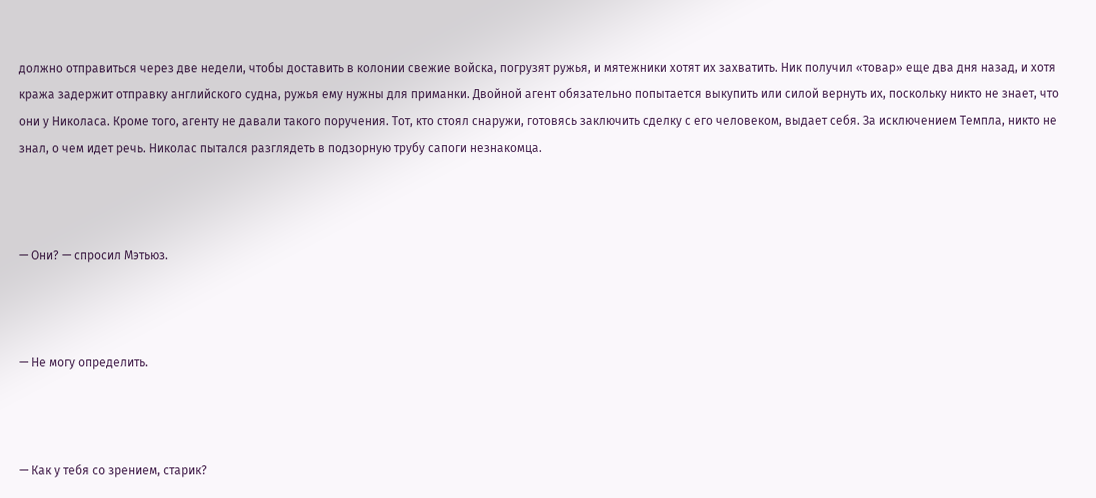должно отправиться через две недели, чтобы доставить в колонии свежие войска, погрузят ружья, и мятежники хотят их захватить. Ник получил «товар» еще два дня назад, и хотя кража задержит отправку английского судна, ружья ему нужны для приманки. Двойной агент обязательно попытается выкупить или силой вернуть их, поскольку никто не знает, что они у Николаса. Кроме того, агенту не давали такого поручения. Тот, кто стоял снаружи, готовясь заключить сделку с его человеком, выдает себя. За исключением Темпла, никто не знал, о чем идет речь. Николас пытался разглядеть в подзорную трубу сапоги незнакомца.



— Они? — спросил Мэтьюз.



— Не могу определить.



— Как у тебя со зрением, старик?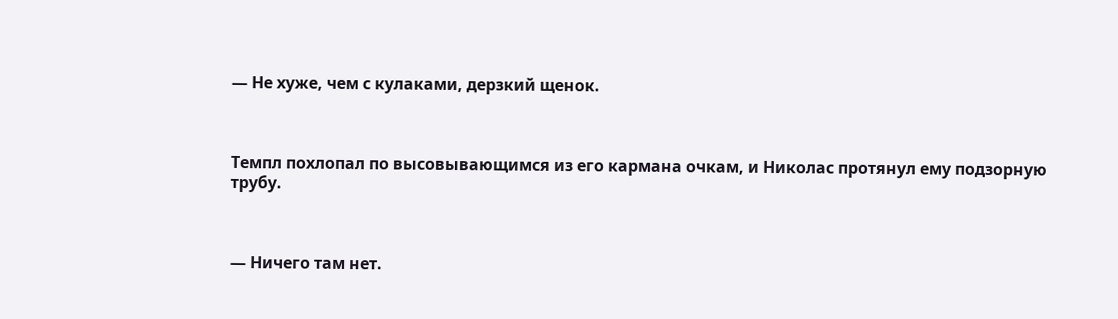— Не хуже, чем с кулаками, дерзкий щенок.



Темпл похлопал по высовывающимся из его кармана очкам, и Николас протянул ему подзорную трубу.



— Ничего там нет.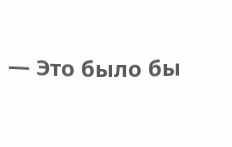— Это было бы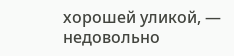хорошей уликой, — недовольно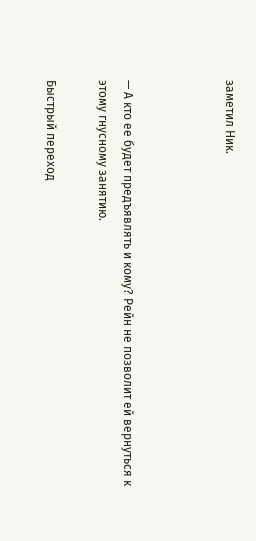заметил Ник.



— А кто ее будет предъявлять и кому? Рейн не позволит ей вернуться к этому гнусному занятию.

Быстрый переход